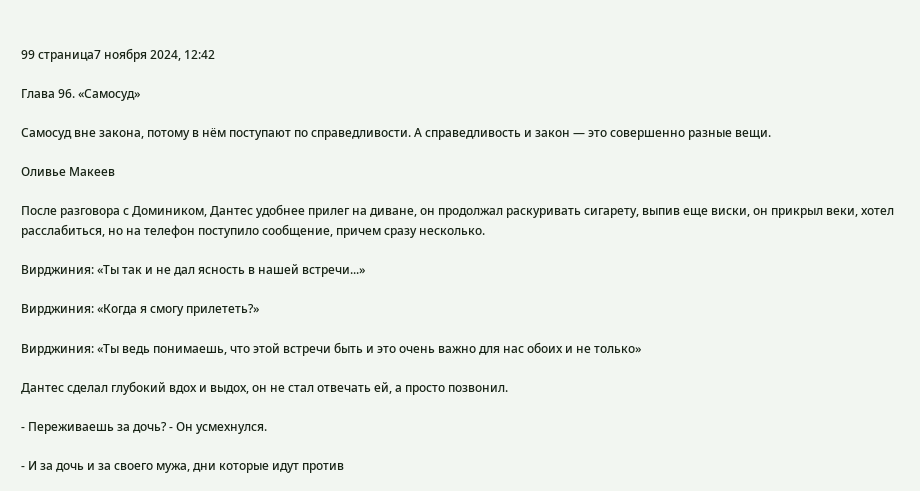99 страница7 ноября 2024, 12:42

Глава 96. «Самосуд»

Самосуд вне закона, потому в нём поступают по справедливости. А справедливость и закон — это совершенно разные вещи.

Оливье Макеев

После разговора с Домиником, Дантес удобнее прилег на диване, он продолжал раскуривать сигарету, выпив еще виски, он прикрыл веки, хотел расслабиться, но на телефон поступило сообщение, причем сразу несколько.

Вирджиния: «Ты так и не дал ясность в нашей встречи...»

Вирджиния: «Когда я смогу прилететь?»

Вирджиния: «Ты ведь понимаешь, что этой встречи быть и это очень важно для нас обоих и не только»

Дантес сделал глубокий вдох и выдох, он не стал отвечать ей, а просто позвонил.

- Переживаешь за дочь? - Он усмехнулся.

- И за дочь и за своего мужа, дни которые идут против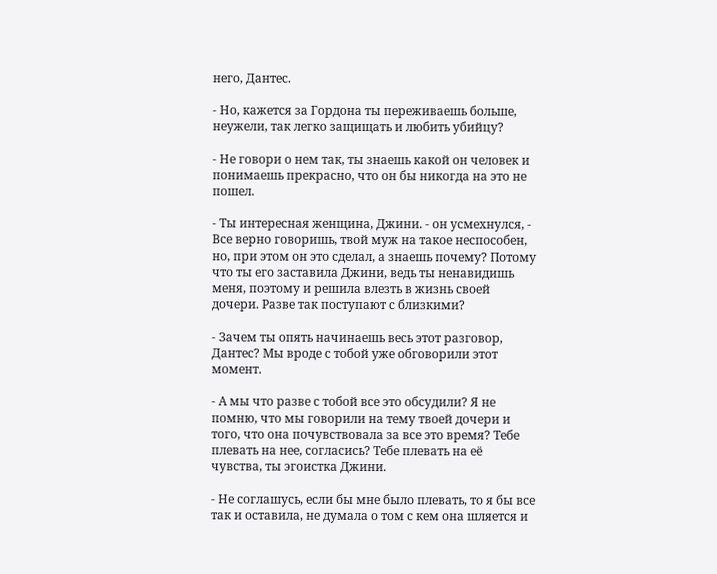него, Дантес.

- Но, кажется за Гордона ты переживаешь больше, неужели, так легко защищать и любить убийцу?

- Не говори о нем так, ты знаешь какой он человек и понимаешь прекрасно, что он бы никогда на это не пошел.

- Ты интересная женщина, Джини. - он усмехнулся, - Все верно говоришь, твой муж на такое неспособен, но, при этом он это сделал, а знаешь почему? Потому что ты его заставила Джини, ведь ты ненавидишь меня, поэтому и решила влезть в жизнь своей дочери. Разве так поступают с близкими?

- Зачем ты опять начинаешь весь этот разговор, Дантес? Мы вроде с тобой уже обговорили этот момент.

- А мы что разве с тобой все это обсудили? Я не помню, что мы говорили на тему твоей дочери и того, что она почувствовала за все это время? Тебе плевать на нее, согласись? Тебе плевать на её чувства, ты эгоистка Джини.

- Не соглашусь, если бы мне было плевать, то я бы все так и оставила, не думала о том с кем она шляется и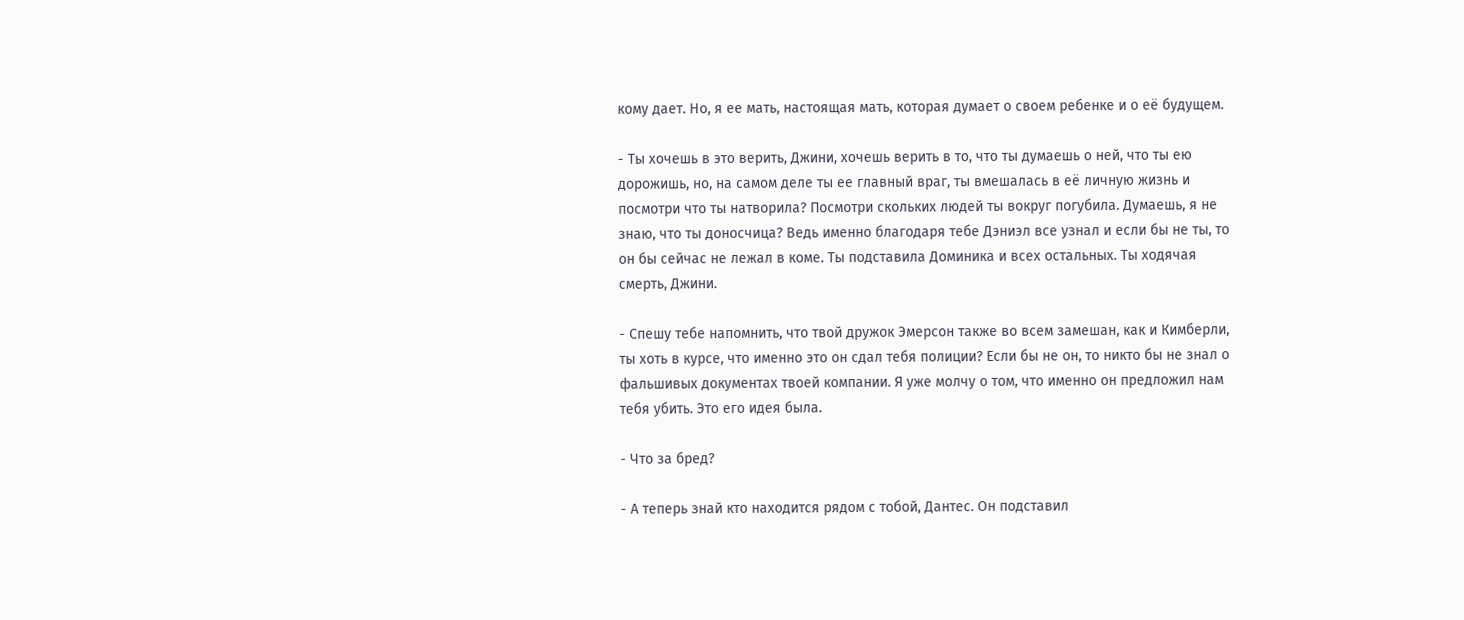кому дает. Но, я ее мать, настоящая мать, которая думает о своем ребенке и о её будущем.

- Ты хочешь в это верить, Джини, хочешь верить в то, что ты думаешь о ней, что ты ею дорожишь, но, на самом деле ты ее главный враг, ты вмешалась в её личную жизнь и посмотри что ты натворила? Посмотри скольких людей ты вокруг погубила. Думаешь, я не знаю, что ты доносчица? Ведь именно благодаря тебе Дэниэл все узнал и если бы не ты, то он бы сейчас не лежал в коме. Ты подставила Доминика и всех остальных. Ты ходячая смерть, Джини.

- Спешу тебе напомнить, что твой дружок Эмерсон также во всем замешан, как и Кимберли, ты хоть в курсе, что именно это он сдал тебя полиции? Если бы не он, то никто бы не знал о фальшивых документах твоей компании. Я уже молчу о том, что именно он предложил нам тебя убить. Это его идея была.

- Что за бред?

- А теперь знай кто находится рядом с тобой, Дантес. Он подставил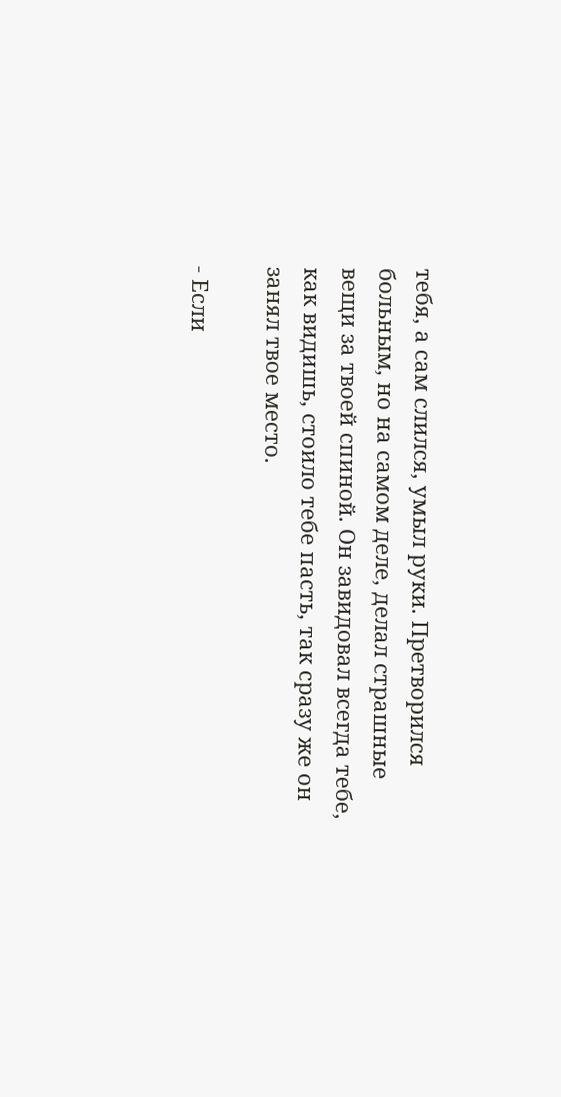тебя, а сам слился, умыл руки. Претворился больным, но на самом деле, делал страшные вещи за твоей спиной. Он завидовал всегда тебе, как видишь, стоило тебе пасть, так сразу же он занял твое место.

- Если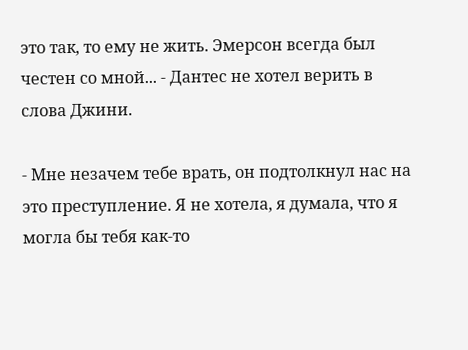это так, то ему не жить. Эмерсон всегда был честен со мной... - Дантес не хотел верить в слова Джини.

- Мне незачем тебе врать, он подтолкнул нас на это преступление. Я не хотела, я думала, что я могла бы тебя как-то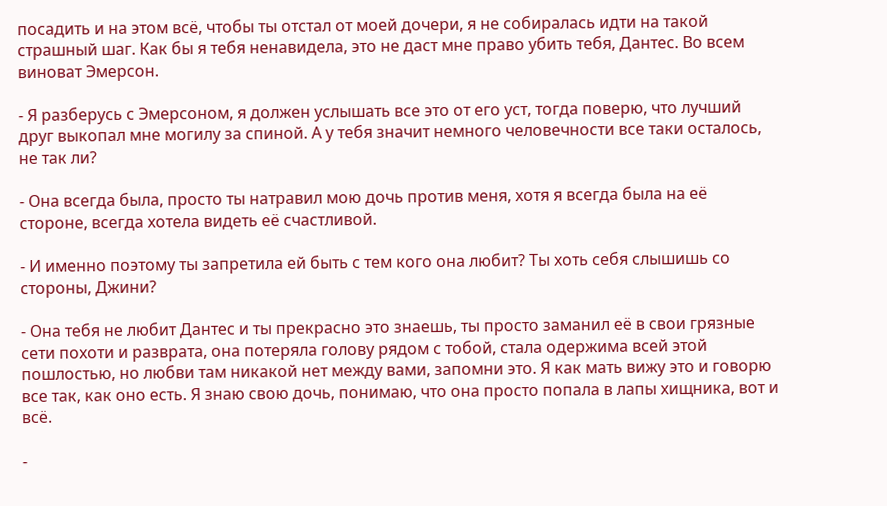посадить и на этом всё, чтобы ты отстал от моей дочери, я не собиралась идти на такой страшный шаг. Как бы я тебя ненавидела, это не даст мне право убить тебя, Дантес. Во всем виноват Эмерсон.

- Я разберусь с Эмерсоном, я должен услышать все это от его уст, тогда поверю, что лучший друг выкопал мне могилу за спиной. А у тебя значит немного человечности все таки осталось, не так ли?

- Она всегда была, просто ты натравил мою дочь против меня, хотя я всегда была на её стороне, всегда хотела видеть её счастливой.

- И именно поэтому ты запретила ей быть с тем кого она любит? Ты хоть себя слышишь со стороны, Джини?

- Она тебя не любит Дантес и ты прекрасно это знаешь, ты просто заманил её в свои грязные сети похоти и разврата, она потеряла голову рядом с тобой, стала одержима всей этой пошлостью, но любви там никакой нет между вами, запомни это. Я как мать вижу это и говорю все так, как оно есть. Я знаю свою дочь, понимаю, что она просто попала в лапы хищника, вот и всё.

-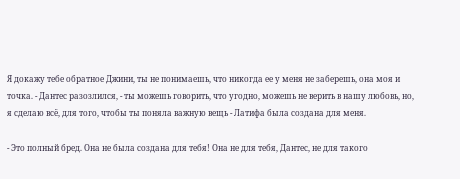Я докажу тебе обратное Джини, ты не понимаешь, что никогда ее у меня не заберешь, она моя и точка. - Дантес разозлился, - ты можешь говорить, что угодно, можешь не верить в нашу любовь, но, я сделаю всё, для того, чтобы ты поняла важную вещь - Латифа была создана для меня.

- Это полный бред. Она не была создана для тебя! Она не для тебя, Дантес, не для такого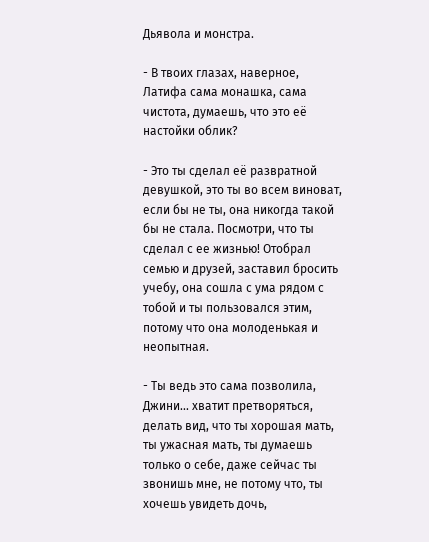Дьявола и монстра.

- В твоих глазах, наверное, Латифа сама монашка, сама чистота, думаешь, что это её настойки облик?

- Это ты сделал её развратной девушкой, это ты во всем виноват, если бы не ты, она никогда такой бы не стала. Посмотри, что ты сделал с ее жизнью! Отобрал семью и друзей, заставил бросить учебу, она сошла с ума рядом с тобой и ты пользовался этим, потому что она молоденькая и неопытная.

- Ты ведь это сама позволила, Джини... хватит претворяться, делать вид, что ты хорошая мать, ты ужасная мать, ты думаешь только о себе, даже сейчас ты звонишь мне, не потому что, ты хочешь увидеть дочь,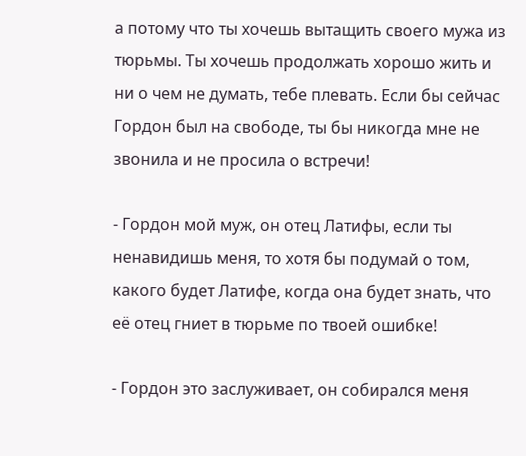а потому что ты хочешь вытащить своего мужа из тюрьмы. Ты хочешь продолжать хорошо жить и ни о чем не думать, тебе плевать. Если бы сейчас Гордон был на свободе, ты бы никогда мне не звонила и не просила о встречи!

- Гордон мой муж, он отец Латифы, если ты ненавидишь меня, то хотя бы подумай о том, какого будет Латифе, когда она будет знать, что её отец гниет в тюрьме по твоей ошибке!

- Гордон это заслуживает, он собирался меня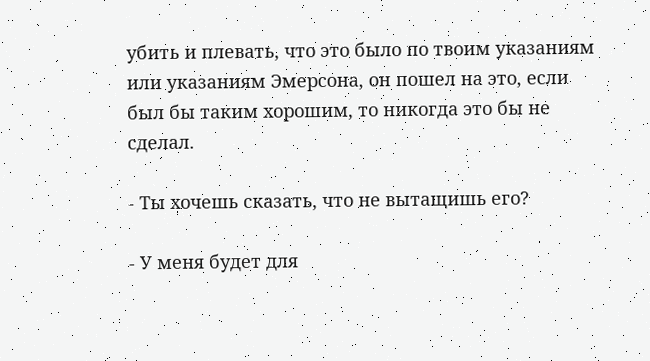убить и плевать, что это было по твоим указаниям или указаниям Эмерсона, он пошел на это, если был бы таким хорошим, то никогда это бы не сделал.

- Ты хочешь сказать, что не вытащишь его?

- У меня будет для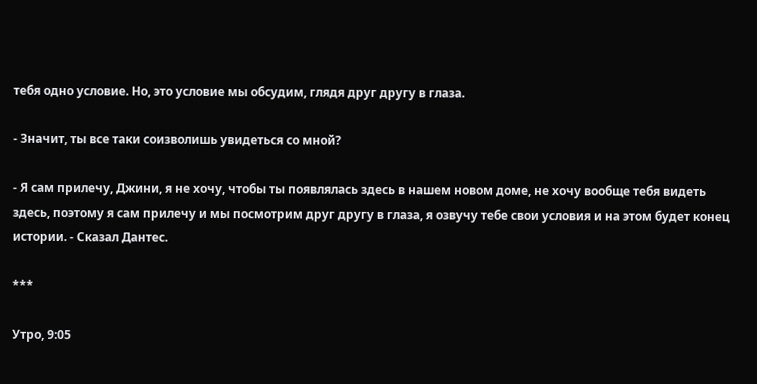тебя одно условие. Но, это условие мы обсудим, глядя друг другу в глаза.

- Значит, ты все таки соизволишь увидеться со мной?

- Я сам прилечу, Джини, я не хочу, чтобы ты появлялась здесь в нашем новом доме, не хочу вообще тебя видеть здесь, поэтому я сам прилечу и мы посмотрим друг другу в глаза, я озвучу тебе свои условия и на этом будет конец истории. - Сказал Дантес.

***

Утро, 9:05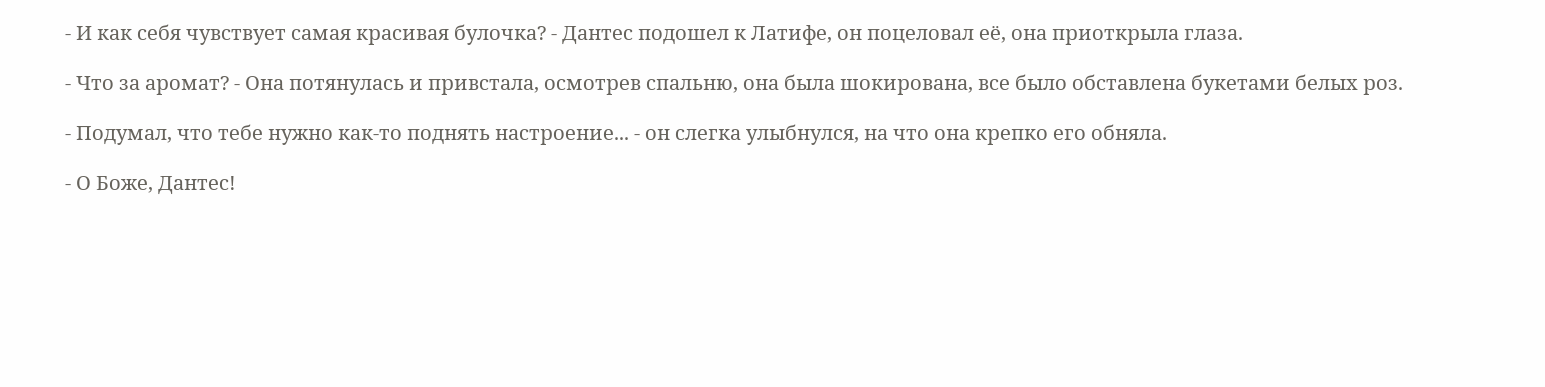- И как себя чувствует самая красивая булочка? - Дантес подошел к Латифе, он поцеловал её, она приоткрыла глаза.

- Что за аромат? - Она потянулась и привстала, осмотрев спальню, она была шокирована, все было обставлена букетами белых роз.

- Подумал, что тебе нужно как-то поднять настроение... - он слегка улыбнулся, на что она крепко его обняла.

- О Боже, Дантес!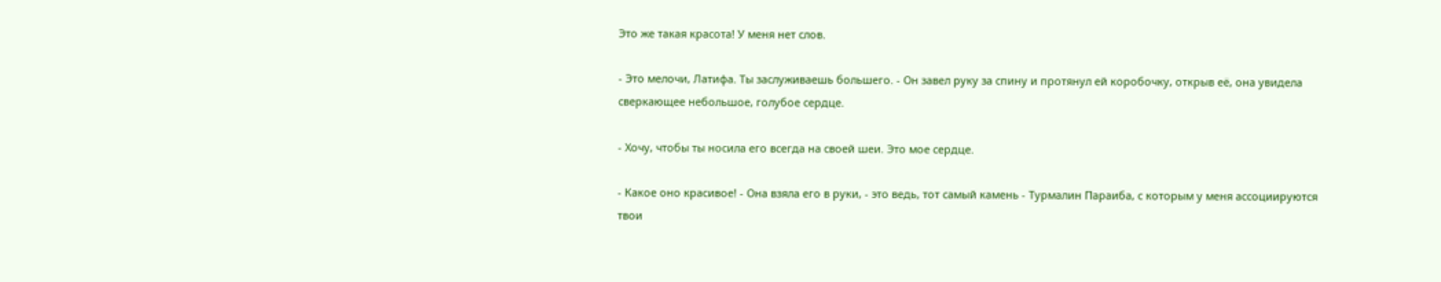Это же такая красота! У меня нет слов.

- Это мелочи, Латифа. Ты заслуживаешь большего. - Он завел руку за спину и протянул ей коробочку, открыв её, она увидела сверкающее небольшое, голубое сердце.

- Хочу, чтобы ты носила его всегда на своей шеи. Это мое сердце.

- Какое оно красивое! - Она взяла его в руки, - это ведь, тот самый камень - Турмалин Параиба, с которым у меня ассоциируются твои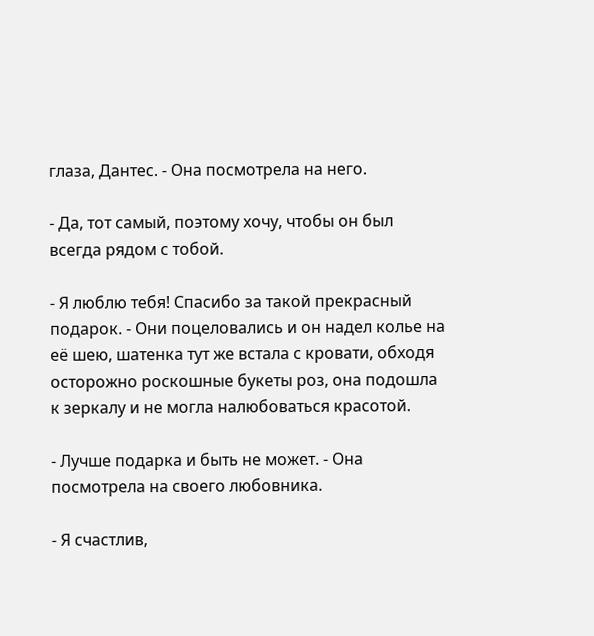глаза, Дантес. - Она посмотрела на него.

- Да, тот самый, поэтому хочу, чтобы он был всегда рядом с тобой.

- Я люблю тебя! Спасибо за такой прекрасный подарок. - Они поцеловались и он надел колье на её шею, шатенка тут же встала с кровати, обходя осторожно роскошные букеты роз, она подошла к зеркалу и не могла налюбоваться красотой.

- Лучше подарка и быть не может. - Она посмотрела на своего любовника.

- Я счастлив,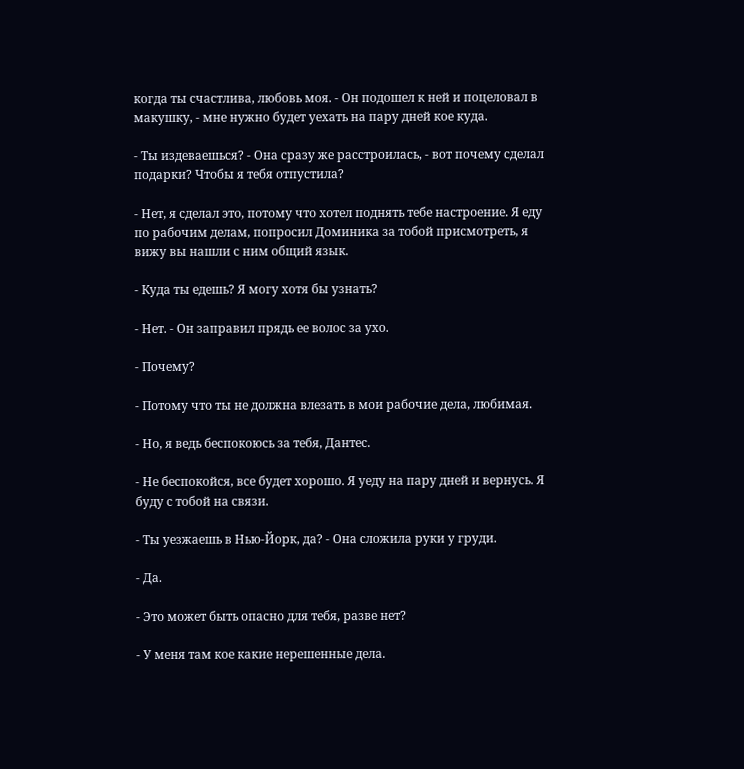когда ты счастлива, любовь моя. - Он подошел к ней и поцеловал в макушку, - мне нужно будет уехать на пару дней кое куда.

- Ты издеваешься? - Она сразу же расстроилась, - вот почему сделал подарки? Чтобы я тебя отпустила?

- Нет, я сделал это, потому что хотел поднять тебе настроение. Я еду по рабочим делам, попросил Доминика за тобой присмотреть, я вижу вы нашли с ним общий язык.

- Куда ты едешь? Я могу хотя бы узнать?

- Нет. - Он заправил прядь ее волос за ухо.

- Почему?

- Потому что ты не должна влезать в мои рабочие дела, любимая.

- Но, я ведь беспокоюсь за тебя, Дантес.

- Не беспокойся, все будет хорошо. Я уеду на пару дней и вернусь. Я буду с тобой на связи.

- Ты уезжаешь в Нью-Йорк, да? - Она сложила руки у груди.

- Да.

- Это может быть опасно для тебя, разве нет?

- У меня там кое какие нерешенные дела.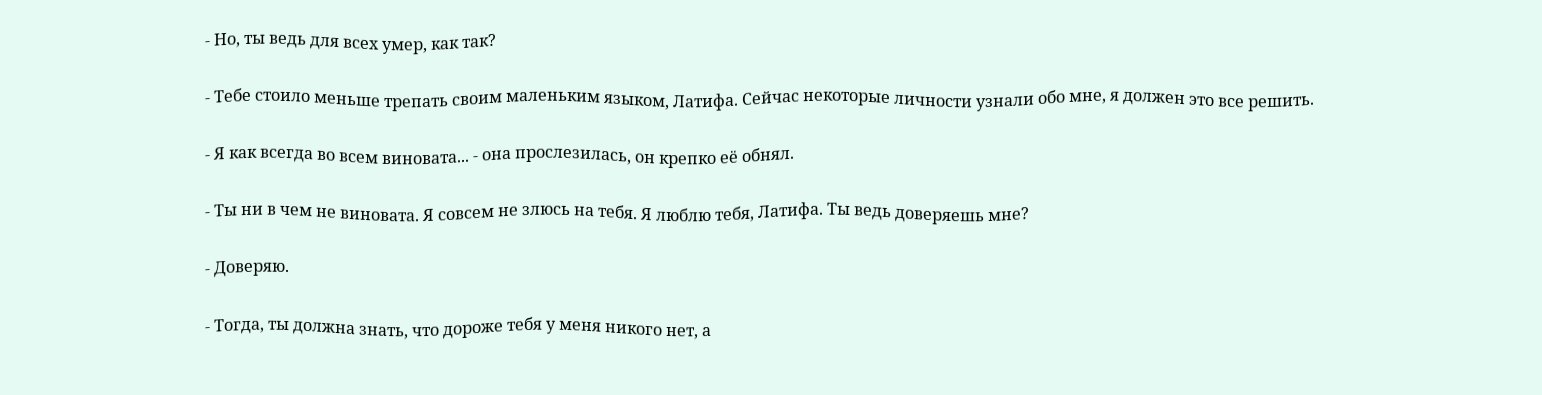- Но, ты ведь для всех умер, как так?

- Тебе стоило меньше трепать своим маленьким языком, Латифа. Сейчас некоторые личности узнали обо мне, я должен это все решить.

- Я как всегда во всем виновата... - она прослезилась, он крепко её обнял.

- Ты ни в чем не виновата. Я совсем не злюсь на тебя. Я люблю тебя, Латифа. Ты ведь доверяешь мне?

- Доверяю.

- Тогда, ты должна знать, что дороже тебя у меня никого нет, а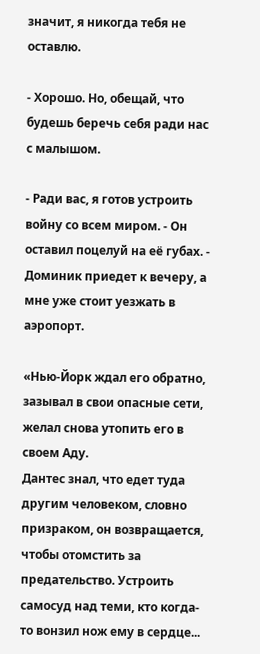значит, я никогда тебя не оставлю.

- Хорошо. Но, обещай, что будешь беречь себя ради нас с малышом.

- Ради вас, я готов устроить войну со всем миром. - Он оставил поцелуй на её губах. - Доминик приедет к вечеру, а мне уже стоит уезжать в аэропорт.

«Нью-Йорк ждал его обратно, зазывал в свои опасные сети, желал снова утопить его в своем Аду.
Дантес знал, что едет туда другим человеком, словно призраком, он возвращается, чтобы отомстить за предательство. Устроить самосуд над теми, кто когда-то вонзил нож ему в сердце...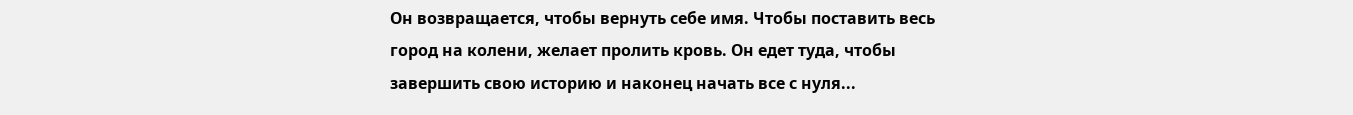Он возвращается, чтобы вернуть себе имя. Чтобы поставить весь город на колени, желает пролить кровь. Он едет туда, чтобы завершить свою историю и наконец начать все с нуля...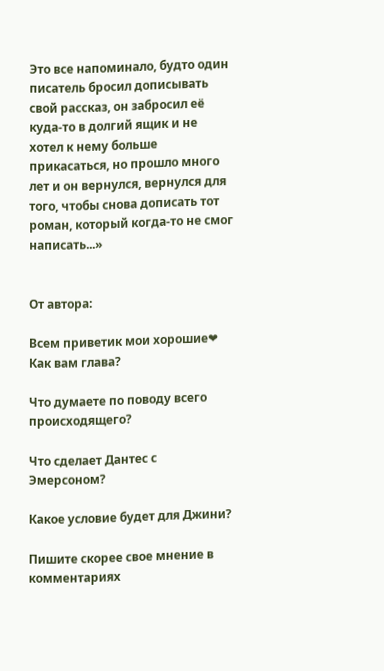Это все напоминало, будто один писатель бросил дописывать свой рассказ, он забросил её куда-то в долгий ящик и не хотел к нему больше прикасаться, но прошло много лет и он вернулся, вернулся для того, чтобы снова дописать тот роман, который когда-то не смог написать...»


От автора:

Всем приветик мои хорошие❤ Как вам глава?

Что думаете по поводу всего происходящего?

Что сделает Дантес с Эмерсоном?

Какое условие будет для Джини?

Пишите скорее свое мнение в комментариях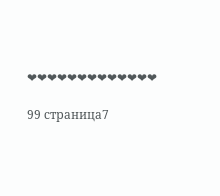❤❤❤❤❤❤❤❤❤❤❤❤❤

99 страница7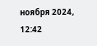ноября 2024, 12:42